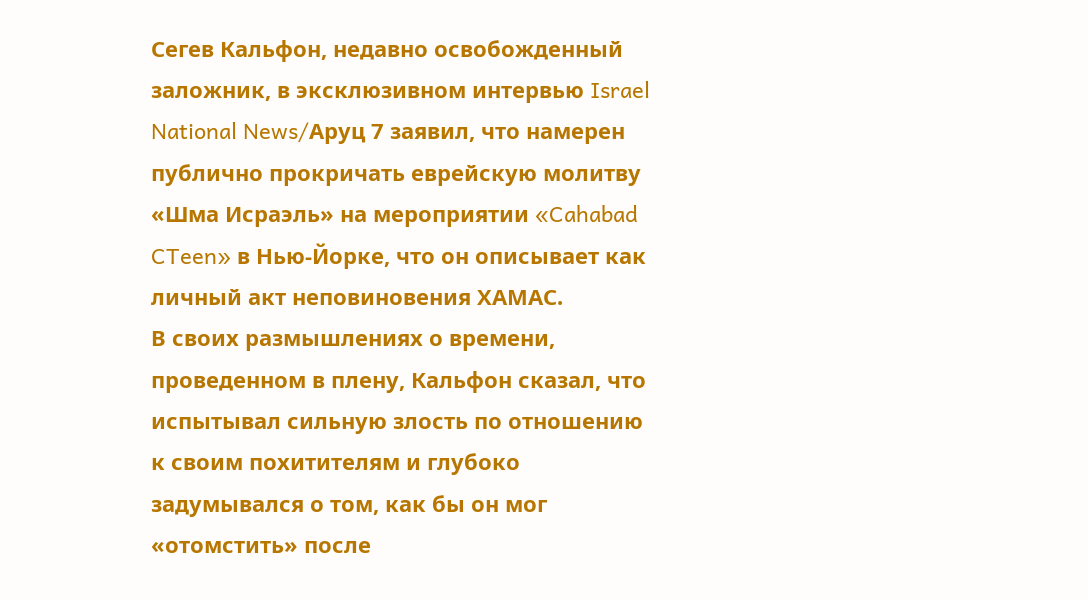Сегев Кальфон, недавно освобожденный заложник, в эксклюзивном интервью Israel National News/Аруц 7 заявил, что намерен публично прокричать еврейскую молитву «Шма Исраэль» на мероприятии «Cahabad CTeen» в Нью-Йорке, что он описывает как личный акт неповиновения ХАМАС.
В своих размышлениях о времени, проведенном в плену, Кальфон сказал, что испытывал сильную злость по отношению к своим похитителям и глубоко задумывался о том, как бы он мог «отомстить» после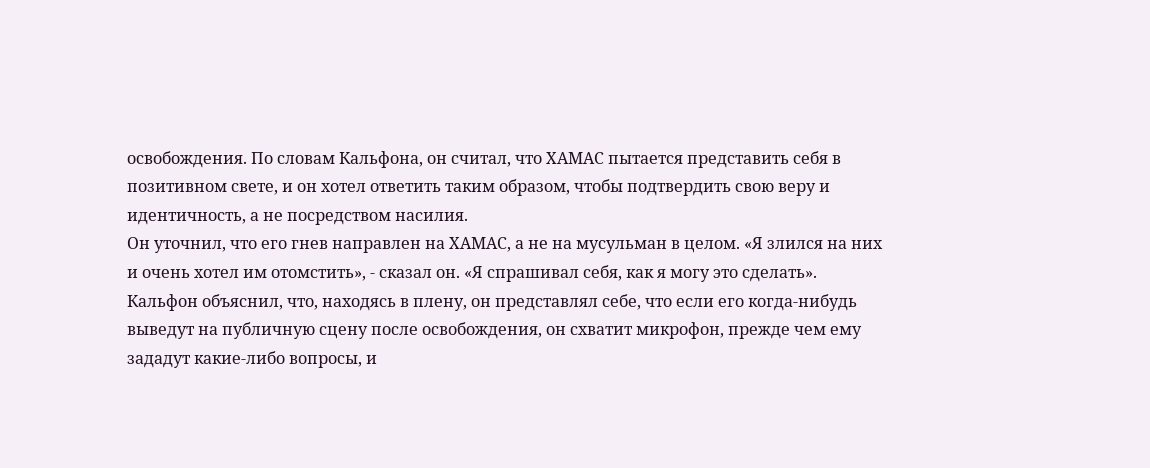освобождения. По словам Кальфона, он считал, что ХАМАС пытается представить себя в позитивном свете, и он хотел ответить таким образом, чтобы подтвердить свою веру и идентичность, а не посредством насилия.
Он уточнил, что его гнев направлен на ХАМАС, а не на мусульман в целом. «Я злился на них и очень хотел им отомстить», - сказал он. «Я спрашивал себя, как я могу это сделать».
Кальфон объяснил, что, находясь в плену, он представлял себе, что если его когда-нибудь выведут на публичную сцену после освобождения, он схватит микрофон, прежде чем ему зададут какие-либо вопросы, и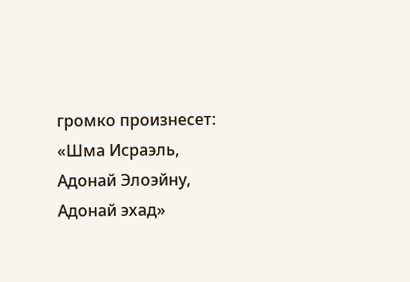громко произнесет: «Шма Исраэль, Адонай Элоэйну, Адонай эхад»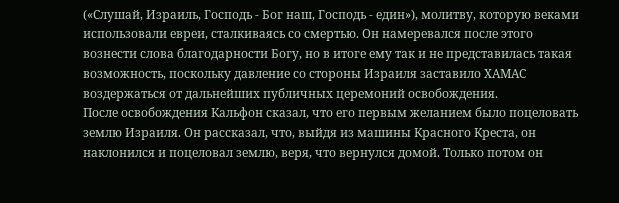(«Слушай, Израиль, Господь - Бог наш, Господь - един»), молитву, которую веками использовали евреи, сталкиваясь со смертью. Он намеревался после этого вознести слова благодарности Богу, но в итоге ему так и не представилась такая возможность, поскольку давление со стороны Израиля заставило ХАМАС воздержаться от дальнейших публичных церемоний освобождения.
После освобождения Кальфон сказал, что его первым желанием было поцеловать землю Израиля. Он рассказал, что, выйдя из машины Красного Креста, он наклонился и поцеловал землю, веря, что вернулся домой. Только потом он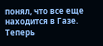понял, что все еще находится в Газе.
Теперь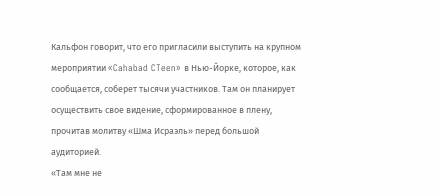Кальфон говорит, что его пригласили выступить на крупном мероприятии «Cahabad CTeen» в Нью-Йорке, которое, как сообщается, соберет тысячи участников. Там он планирует осуществить свое видение, сформированное в плену, прочитав молитву «Шма Исраэль» перед большой аудиторией.
«Там мне не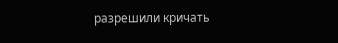разрешили кричать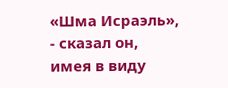«Шма Исраэль», - сказал он, имея в виду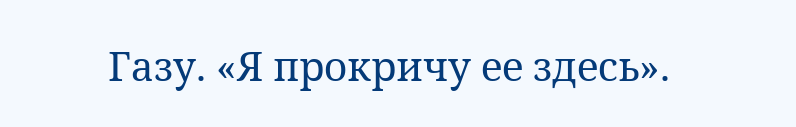Газу. «Я прокричу ее здесь».